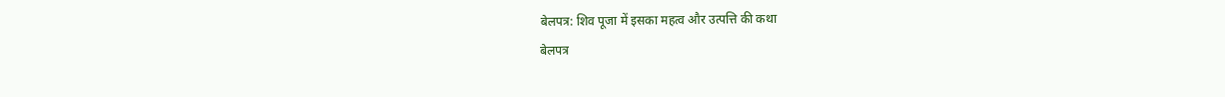बेलपत्र: शिव पूजा में इसका महत्व और उत्पत्ति की कथा
बेलपत्र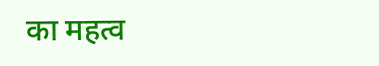का महत्व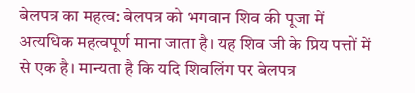बेलपत्र का महत्व: बेलपत्र को भगवान शिव की पूजा में अत्यधिक महत्वपूर्ण माना जाता है। यह शिव जी के प्रिय पत्तों में से एक है। मान्यता है कि यदि शिवलिंग पर बेलपत्र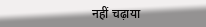नहीं चढ़ाया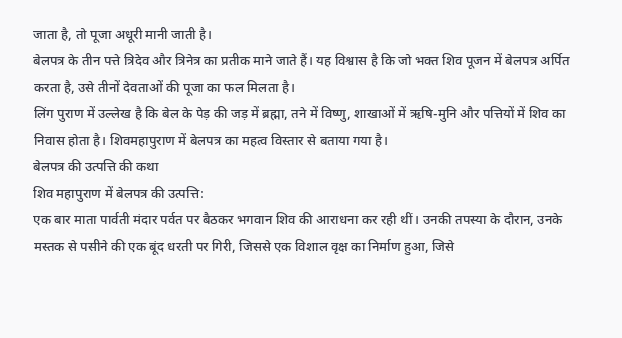जाता है, तो पूजा अधूरी मानी जाती है।
बेलपत्र के तीन पत्ते त्रिदेव और त्रिनेत्र का प्रतीक माने जाते हैं। यह विश्वास है कि जो भक्त शिव पूजन में बेलपत्र अर्पित करता है, उसे तीनों देवताओं की पूजा का फल मिलता है।
लिंग पुराण में उल्लेख है कि बेल के पेड़ की जड़ में ब्रह्मा, तने में विष्णु, शाखाओं में ऋषि-मुनि और पत्तियों में शिव का निवास होता है। शिवमहापुराण में बेलपत्र का महत्व विस्तार से बताया गया है।
बेलपत्र की उत्पत्ति की कथा
शिव महापुराण में बेलपत्र की उत्पत्ति:
एक बार माता पार्वती मंदार पर्वत पर बैठकर भगवान शिव की आराधना कर रही थीं। उनकी तपस्या के दौरान, उनके मस्तक से पसीने की एक बूंद धरती पर गिरी, जिससे एक विशाल वृक्ष का निर्माण हुआ, जिसे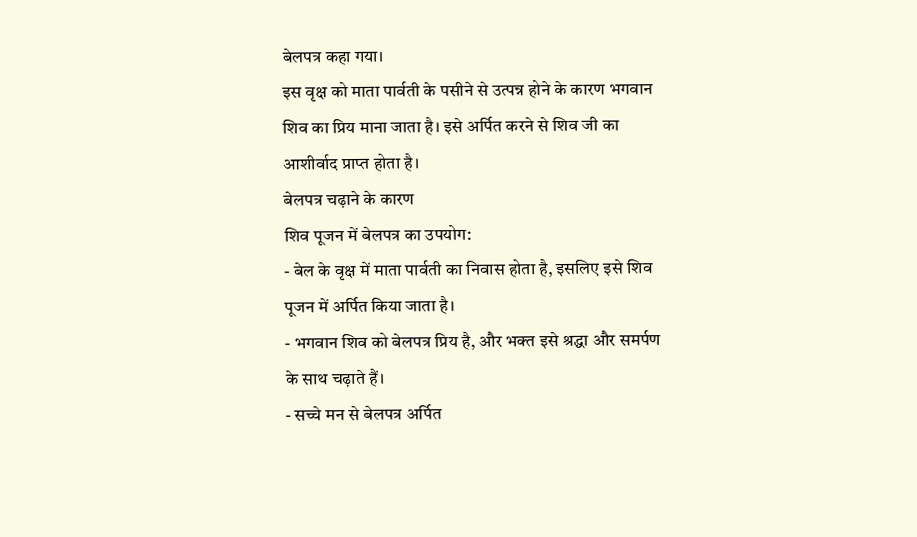बेलपत्र कहा गया।
इस वृक्ष को माता पार्वती के पसीने से उत्पन्न होने के कारण भगवान शिव का प्रिय माना जाता है। इसे अर्पित करने से शिव जी का आशीर्वाद प्राप्त होता है।
बेलपत्र चढ़ाने के कारण
शिव पूजन में बेलपत्र का उपयोग:
- बेल के वृक्ष में माता पार्वती का निवास होता है, इसलिए इसे शिव पूजन में अर्पित किया जाता है।
- भगवान शिव को बेलपत्र प्रिय है, और भक्त इसे श्रद्धा और समर्पण के साथ चढ़ाते हैं।
- सच्चे मन से बेलपत्र अर्पित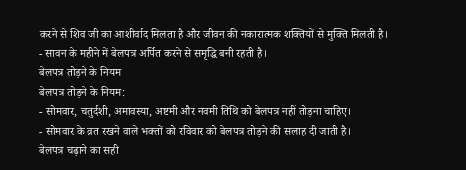करने से शिव जी का आशीर्वाद मिलता है और जीवन की नकारात्मक शक्तियों से मुक्ति मिलती है।
- सावन के महीने में बेलपत्र अर्पित करने से समृद्धि बनी रहती है।
बेलपत्र तोड़ने के नियम
बेलपत्र तोड़ने के नियम:
- सोमवार, चतुर्दशी, अमावस्या, अष्टमी और नवमी तिथि को बेलपत्र नहीं तोड़ना चाहिए।
- सोमवार के व्रत रखने वाले भक्तों को रविवार को बेलपत्र तोड़ने की सलाह दी जाती है।
बेलपत्र चढ़ाने का सही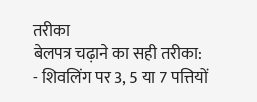तरीका
बेलपत्र चढ़ाने का सही तरीका:
- शिवलिंग पर 3, 5 या 7 पत्तियों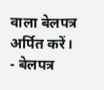वाला बेलपत्र अर्पित करें।
- बेलपत्र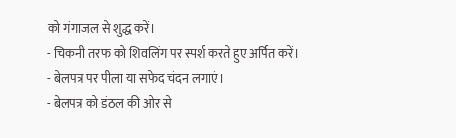को गंगाजल से शुद्ध करें।
- चिकनी तरफ को शिवलिंग पर स्पर्श करते हुए अर्पित करें।
- बेलपत्र पर पीला या सफेद चंदन लगाएं।
- बेलपत्र को डंठल की ओर से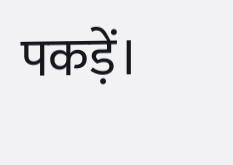पकड़ें।